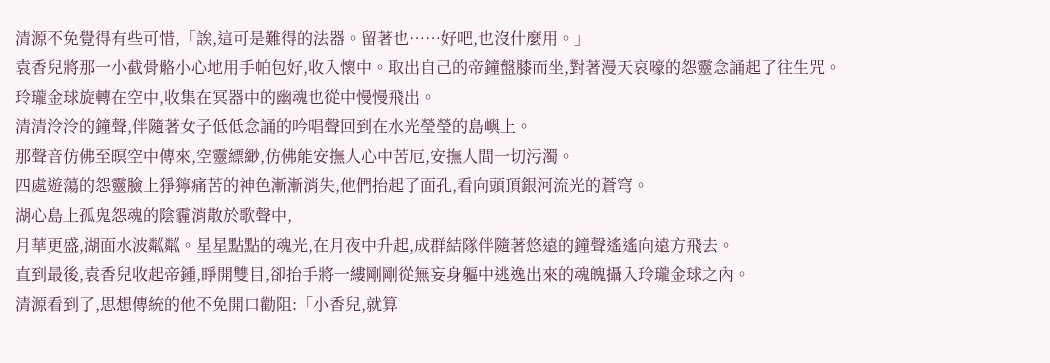清源不免覺得有些可惜,「誒,這可是難得的法器。留著也……好吧,也沒什麼用。」
袁香兒將那一小截骨骼小心地用手帕包好,收入懷中。取出自己的帝鐘盤膝而坐,對著漫天哀嚎的怨靈念誦起了往生咒。
玲瓏金球旋轉在空中,收集在冥器中的幽魂也從中慢慢飛出。
清清泠泠的鐘聲,伴隨著女子低低念誦的吟唱聲回到在水光瑩瑩的島嶼上。
那聲音仿佛至暝空中傳來,空靈縹緲,仿佛能安撫人心中苦厄,安撫人間一切污濁。
四處遊蕩的怨靈臉上猙獰痛苦的神色漸漸消失,他們抬起了面孔,看向頭頂銀河流光的蒼穹。
湖心島上孤鬼怨魂的陰霾消散於歌聲中,
月華更盛,湖面水波粼粼。星星點點的魂光,在月夜中升起,成群結隊伴隨著悠遠的鐘聲遙遙向遠方飛去。
直到最後,袁香兒收起帝鍾,睜開雙目,卻抬手將一縷剛剛從無妄身軀中逃逸出來的魂魄攝入玲瓏金球之內。
清源看到了,思想傳統的他不免開口勸阻:「小香兒,就算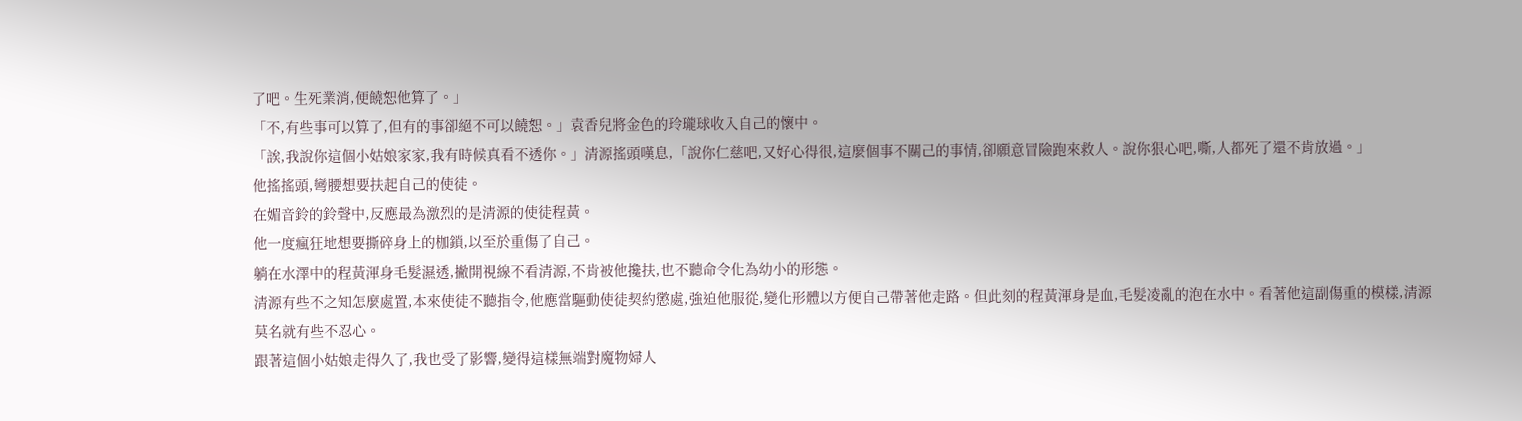了吧。生死業消,便饒恕他算了。」
「不,有些事可以算了,但有的事卻絕不可以饒恕。」袁香兒將金色的玲瓏球收入自己的懷中。
「誒,我說你這個小姑娘家家,我有時候真看不透你。」清源搖頭嘆息,「說你仁慈吧,又好心得很,這麼個事不關己的事情,卻願意冒險跑來救人。說你狠心吧,嘶,人都死了還不肯放過。」
他搖搖頭,彎腰想要扶起自己的使徒。
在媚音鈴的鈴聲中,反應最為激烈的是清源的使徒程黃。
他一度瘋狂地想要撕碎身上的枷鎖,以至於重傷了自己。
躺在水澤中的程黃渾身毛髮濕透,撇開視線不看清源,不肯被他攙扶,也不聽命令化為幼小的形態。
清源有些不之知怎麼處置,本來使徒不聽指令,他應當驅動使徒契約懲處,強迫他服從,變化形體以方便自己帶著他走路。但此刻的程黃渾身是血,毛髮凌亂的泡在水中。看著他這副傷重的模樣,清源莫名就有些不忍心。
跟著這個小姑娘走得久了,我也受了影響,變得這樣無端對魔物婦人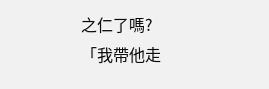之仁了嗎?
「我帶他走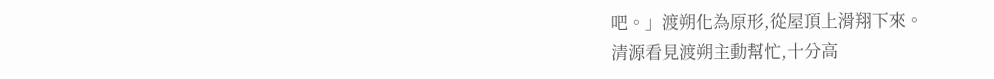吧。」渡朔化為原形,從屋頂上滑翔下來。
清源看見渡朔主動幫忙,十分高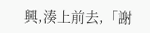興,湊上前去,「謝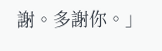謝。多謝你。」